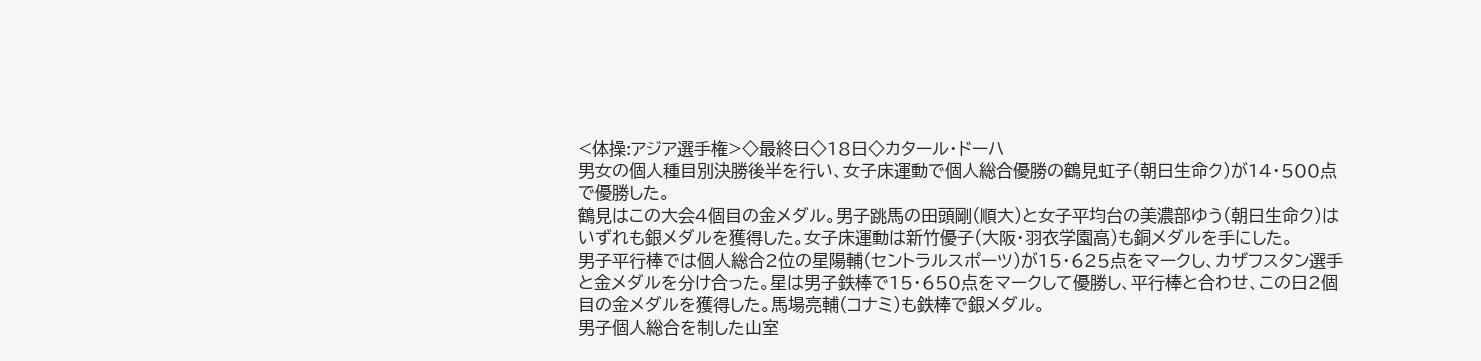<体操:アジア選手権>◇最終日◇18日◇カタール・ドーハ
男女の個人種目別決勝後半を行い、女子床運動で個人総合優勝の鶴見虹子(朝日生命ク)が14・500点で優勝した。
鶴見はこの大会4個目の金メダル。男子跳馬の田頭剛(順大)と女子平均台の美濃部ゆう(朝日生命ク)はいずれも銀メダルを獲得した。女子床運動は新竹優子(大阪・羽衣学園高)も銅メダルを手にした。
男子平行棒では個人総合2位の星陽輔(セントラルスポーツ)が15・625点をマークし、カザフスタン選手と金メダルを分け合った。星は男子鉄棒で15・650点をマークして優勝し、平行棒と合わせ、この日2個目の金メダルを獲得した。馬場亮輔(コナミ)も鉄棒で銀メダル。
男子個人総合を制した山室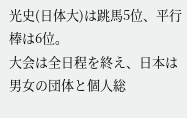光史(日体大)は跳馬5位、平行棒は6位。
大会は全日程を終え、日本は男女の団体と個人総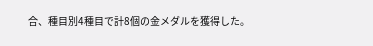合、種目別4種目で計8個の金メダルを獲得した。